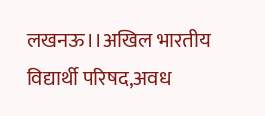लखनऊ।।अखिल भारतीय विद्यार्थी परिषद,अवध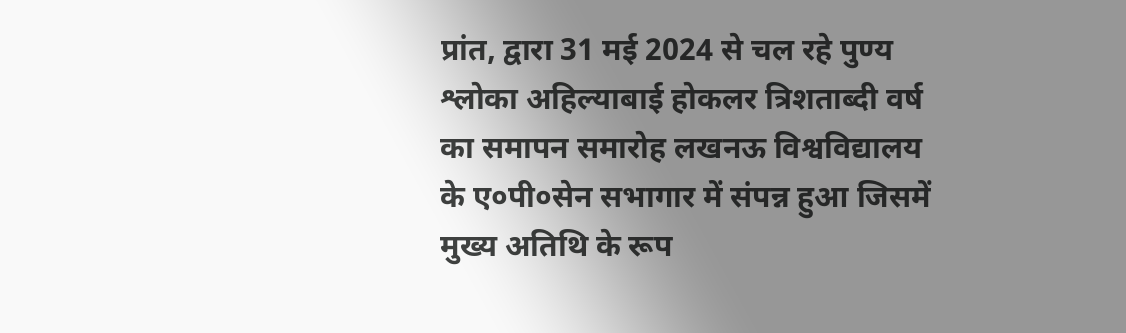प्रांत, द्वारा 31 मई 2024 से चल रहे पुण्य श्लोका अहिल्याबाई होकलर त्रिशताब्दी वर्ष का समापन समारोह लखनऊ विश्वविद्यालय के ए०पी०सेन सभागार में संपन्न हुआ जिसमें मुख्य अतिथि के रूप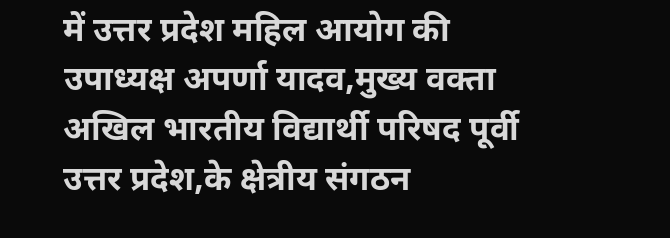में उत्तर प्रदेश महिल आयोग की उपाध्यक्ष अपर्णा यादव,मुख्य वक्ता अखिल भारतीय विद्यार्थी परिषद पूर्वी उत्तर प्रदेश,के क्षेत्रीय संगठन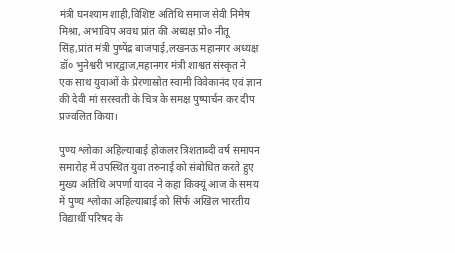मंत्री घनश्याम शाही,विशिष्ट अतिथि समाज सेवी निमेष मिश्रा, अभाविप अवध प्रांत की अध्यक्ष प्रो० नीतू सिंह,प्रांत मंत्री पुष्पेंद्र बाजपाई,लखनऊ महानगर अध्यक्ष डॉ० भुनेश्वरी भारद्वाज,महानगर मंत्री शाश्वत संस्कृत ने एक साथ युवाओं के प्रेरणास्रोत स्वामी विवेकानंद एवं ज्ञान की देवी मां सरस्वती के चित्र के समक्ष पुष्पार्चन कर दीप प्रज्वलित किया।

पुण्य श्लोका अहिल्याबाई होकलर त्रिशताब्दी वर्ष समापन समारोह में उपस्थित युवा तरुनाई को संबोधित करते हुए मुख्य अतिथि अपर्णा यादव ने कहा किक्यूं आज के समय में पुण्य श्लोका अहिल्याबाई को सिर्फ अखिल भारतीय विद्यार्थी परिषद के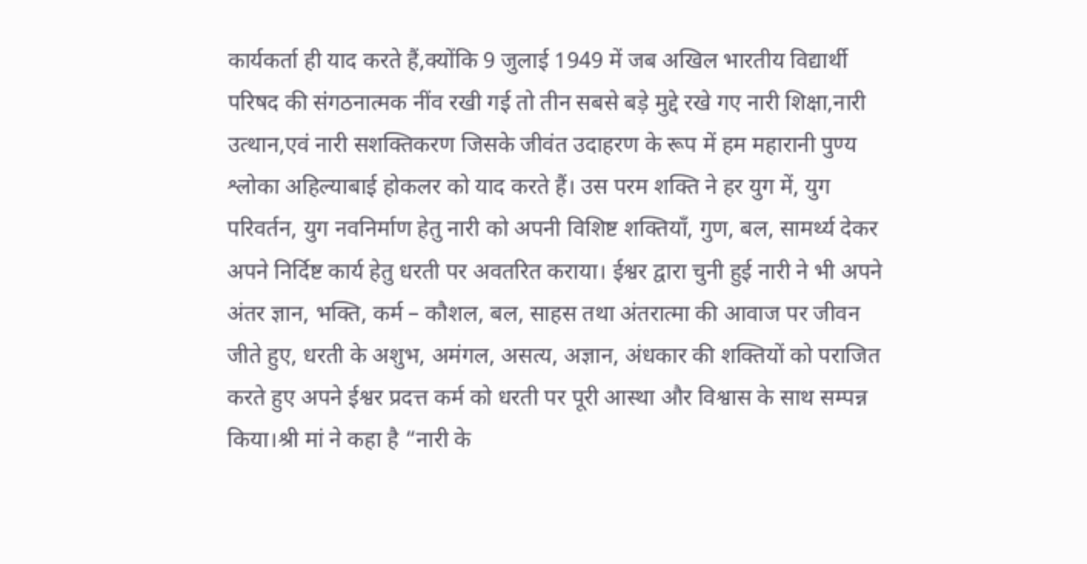कार्यकर्ता ही याद करते हैं,क्योंकि 9 जुलाई 1949 में जब अखिल भारतीय विद्यार्थी परिषद की संगठनात्मक नींव रखी गई तो तीन सबसे बड़े मुद्दे रखे गए नारी शिक्षा,नारी उत्थान,एवं नारी सशक्तिकरण जिसके जीवंत उदाहरण के रूप में हम महारानी पुण्य श्लोका अहिल्याबाई होकलर को याद करते हैं। उस परम शक्ति ने हर युग में, युग परिवर्तन, युग नवनिर्माण हेतु नारी को अपनी विशिष्ट शक्तियाँ, गुण, बल, सामर्थ्य देकर अपने निर्दिष्ट कार्य हेतु धरती पर अवतरित कराया। ईश्वर द्वारा चुनी हुई नारी ने भी अपने अंतर ज्ञान, भक्ति, कर्म – कौशल, बल, साहस तथा अंतरात्मा की आवाज पर जीवन जीते हुए, धरती के अशुभ, अमंगल, असत्य, अज्ञान, अंधकार की शक्तियों को पराजित करते हुए अपने ईश्वर प्रदत्त कर्म को धरती पर पूरी आस्था और विश्वास के साथ सम्पन्न किया।श्री मां ने कहा है “नारी के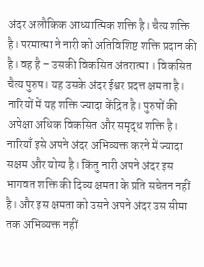अंदर अलौकिक आध्यात्मिक शक्ति है। चैत्य शक्ति है। परमात्मा ने नारी को अतिविशिष्ट शक्ति प्रदान की है। वह है – उसकी विकसित अंतरात्मा । विकसित चैत्य पुरुष। यह उसके अंदर ईश्वर प्रदत्त क्षमता है। नारियों में यह शक्ति ज्यादा केंद्रित है। पुरुषों की अपेक्षा अधिक विकसित और समृद्ध शक्ति है। नारियाँ इसे अपने अंदर अभिव्यक्त करने में ज्यादा सक्षम और योग्य है। किंतु नारी अपने अंदर इस भागवत शक्ति की दिव्य क्षमता के प्रति सचेतन नहीं है। और इस क्षमता को उसने अपने अंदर उस सीमा तक अभिव्यक्त नहीं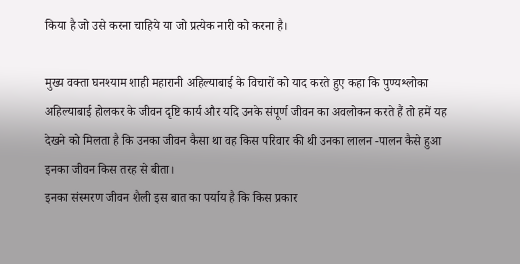किया है जो उसे करना चाहिये या जो प्रत्येक नारी को करना है।

मुख्य वक्ता घनश्याम शाही महारानी अहिल्याबाई के विचारों को याद करते हुए कहा कि पुण्यश्लोका अहिल्याबाई होलकर के जीवन दृष्टि कार्य और यदि उनके संपूर्ण जीवन का अवलोकन करते हैं तो हमें यह देखने को मिलता है कि उनका जीवन कैसा था वह किस परिवार की थी उनका लालन -पालन कैसे हुआ इनका जीवन किस तरह से बीता।
इनका संस्मरण जीवन शैली इस बात का पर्याय है कि किस प्रकार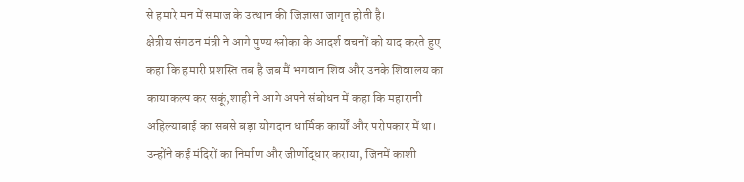से हमारे मन में समाज के उत्थान की जिज्ञासा जागृत होती है।
क्षेत्रीय संगठन मंत्री ने आगे पुण्य श्लोका के आदर्श वचनों को याद करते हुए कहा कि हमारी प्रशस्ति तब है जब मैं भगवान शिव और उनके शिवालय का कायाकल्प कर सकूं,शाही ने आगे अपने संबोधन में कहा कि महारानी अहिल्याबाई का सबसे बड़ा योगदान धार्मिक कार्यों और परोपकार में था। उन्होंने कई मंदिरों का निर्माण और जीर्णोद्धार कराया, जिनमें काशी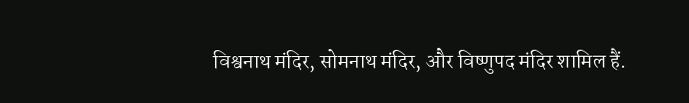विश्वनाथ मंदिर, सोमनाथ मंदिर, और विष्णुपद मंदिर शामिल हैं.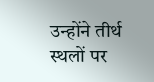उन्होंने तीर्थ स्थलों पर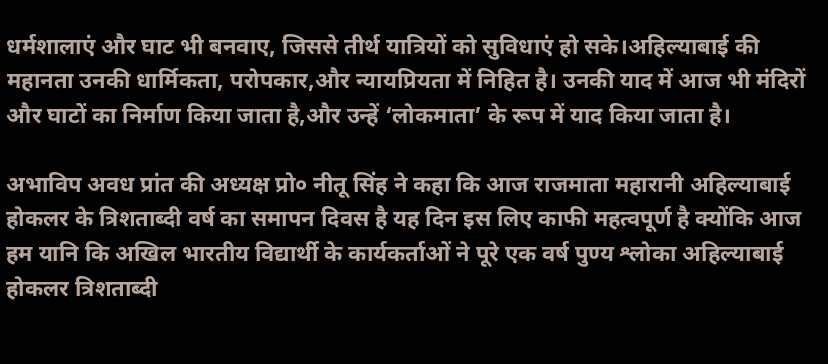धर्मशालाएं और घाट भी बनवाए, जिससे तीर्थ यात्रियों को सुविधाएं हो सके।अहिल्याबाई की महानता उनकी धार्मिकता, परोपकार,और न्यायप्रियता में निहित है। उनकी याद में आज भी मंदिरों और घाटों का निर्माण किया जाता है,और उन्हें ‘लोकमाता’ के रूप में याद किया जाता है।

अभाविप अवध प्रांत की अध्यक्ष प्रो० नीतू सिंह ने कहा कि आज राजमाता महारानी अहिल्याबाई होकलर के त्रिशताब्दी वर्ष का समापन दिवस है यह दिन इस लिए काफी महत्वपूर्ण है क्योंकि आज हम यानि कि अखिल भारतीय विद्यार्थी के कार्यकर्ताओं ने पूरे एक वर्ष पुण्य श्लोका अहिल्याबाई होकलर त्रिशताब्दी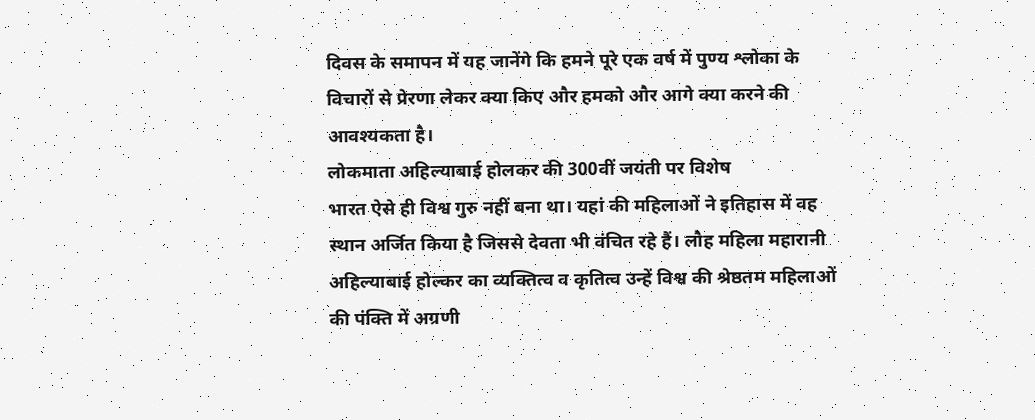दिवस के समापन में यह जानेंगे कि हमने पूरे एक वर्ष में पुण्य श्लोका के विचारों से प्रेरणा लेकर क्या किए और हमको और आगे क्या करने की आवश्यकता है।
लोकमाता अहिल्याबाई होलकर की 300वीं जयंती पर विशेष
भारत ऐसे ही विश्व गुरु नहीं बना था। यहां की महिलाओं ने इतिहास में वह स्थान अर्जित किया है जिससे देवता भी वंचित रहे हैं। लौह महिला महारानी अहिल्याबाई होल्कर का व्यक्तित्व व कृतित्व उन्हें विश्व की श्रेष्ठतम महिलाओं की पंक्ति में अग्रणी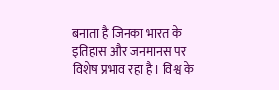बनाता है जिनका भारत के इतिहास और जनमानस पर विशेष प्रभाव रहा है। विश्व के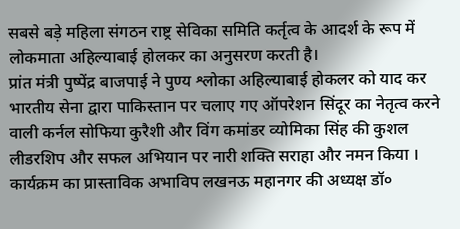सबसे बड़े महिला संगठन राष्ट्र सेविका समिति कर्तृत्व के आदर्श के रूप में लोकमाता अहिल्याबाई होलकर का अनुसरण करती है।
प्रांत मंत्री पुष्पेंद्र बाजपाई ने पुण्य श्लोका अहिल्याबाई होकलर को याद कर भारतीय सेना द्वारा पाकिस्तान पर चलाए गए ऑपरेशन सिंदूर का नेतृत्व करने वाली कर्नल सोफिया कुरैशी और विंग कमांडर व्योमिका सिंह की कुशल लीडरशिप और सफल अभियान पर नारी शक्ति सराहा और नमन किया ।
कार्यक्रम का प्रास्ताविक अभाविप लखनऊ महानगर की अध्यक्ष डॉ०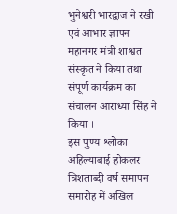भुनेश्वरी भारद्वाज ने रखी एवं आभार ज्ञापन महानगर मंत्री शाश्वत संस्कृत ने किया तथा संपूर्ण कार्यक्रम का संचालन आराध्या सिंह ने किया ।
इस पुण्य श्लोका अहिल्याबाई होकलर त्रिशताब्दी वर्ष समापन समारोह में अखिल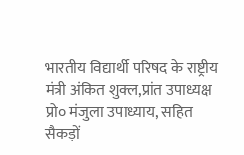भारतीय विद्यार्थी परिषद के राष्ट्रीय मंत्री अंकित शुक्ल,प्रांत उपाध्यक्ष प्रो० मंजुला उपाध्याय, सहित सैकड़ों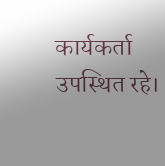कार्यकर्ता उपस्थित रहे।